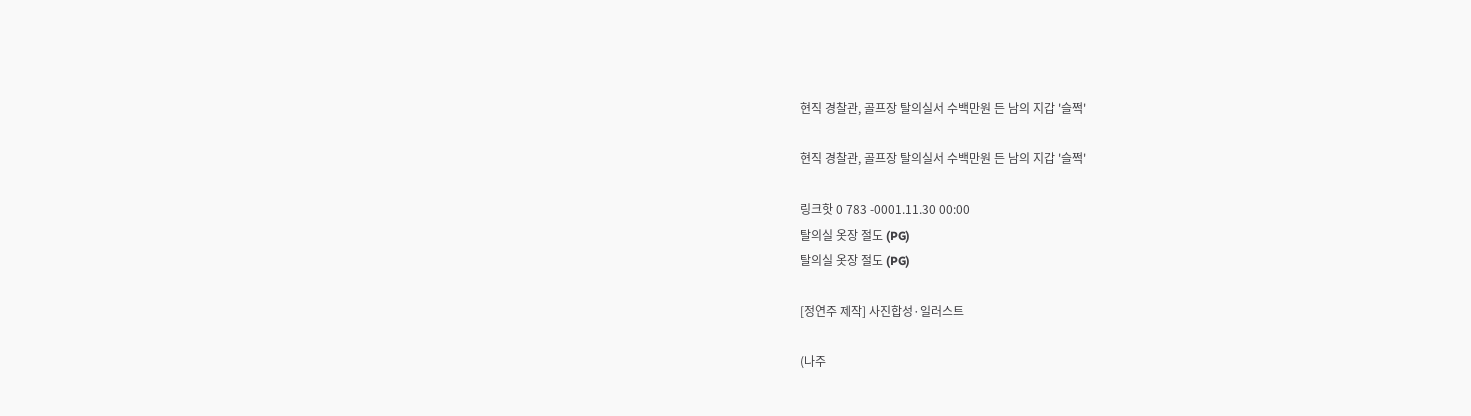현직 경찰관, 골프장 탈의실서 수백만원 든 남의 지갑 '슬쩍'

현직 경찰관, 골프장 탈의실서 수백만원 든 남의 지갑 '슬쩍'

링크핫 0 783 -0001.11.30 00:00
탈의실 옷장 절도 (PG)
탈의실 옷장 절도 (PG)

[정연주 제작] 사진합성·일러스트

(나주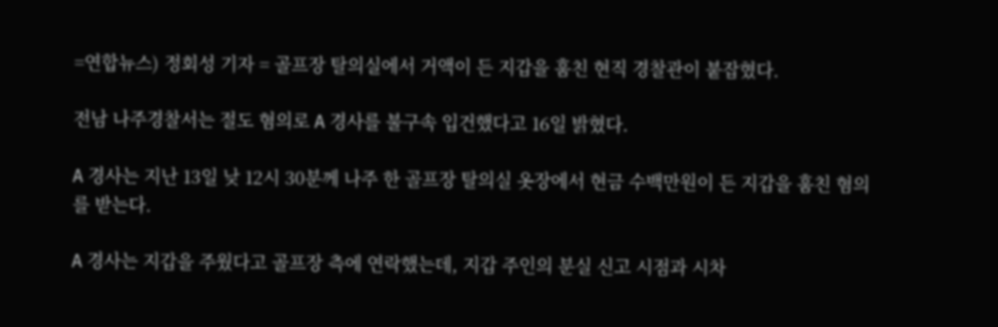=연합뉴스) 정회성 기자 = 골프장 탈의실에서 거액이 든 지갑을 훔친 현직 경찰관이 붙잡혔다.

전남 나주경찰서는 절도 혐의로 A 경사를 불구속 입건했다고 16일 밝혔다.

A 경사는 지난 13일 낮 12시 30분께 나주 한 골프장 탈의실 옷장에서 현금 수백만원이 든 지갑을 훔친 혐의를 받는다.

A 경사는 지갑을 주웠다고 골프장 측에 연락했는데, 지갑 주인의 분실 신고 시점과 시차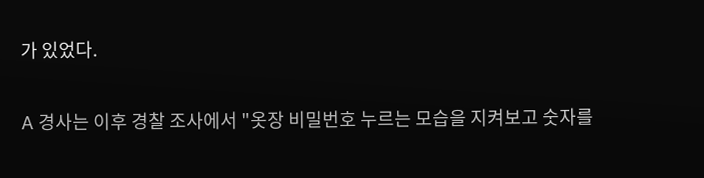가 있었다.

A 경사는 이후 경찰 조사에서 "옷장 비밀번호 누르는 모습을 지켜보고 숫자를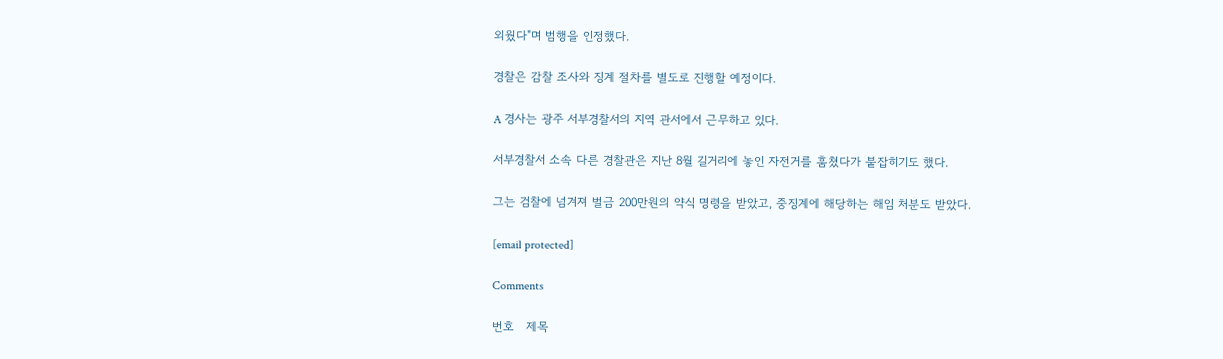외웠다"며 범행을 인정했다.

경찰은 감찰 조사와 징계 절차를 별도로 진행할 예정이다.

A 경사는 광주 서부경찰서의 지역 관서에서 근무하고 있다.

서부경찰서 소속 다른 경찰관은 지난 8월 길거리에 놓인 자전거를 훔쳤다가 붙잡히기도 했다.

그는 검찰에 넘겨져 벌금 200만원의 약식 명령을 받았고, 중징계에 해당하는 해임 처분도 받았다.

[email protected]

Comments

번호   제목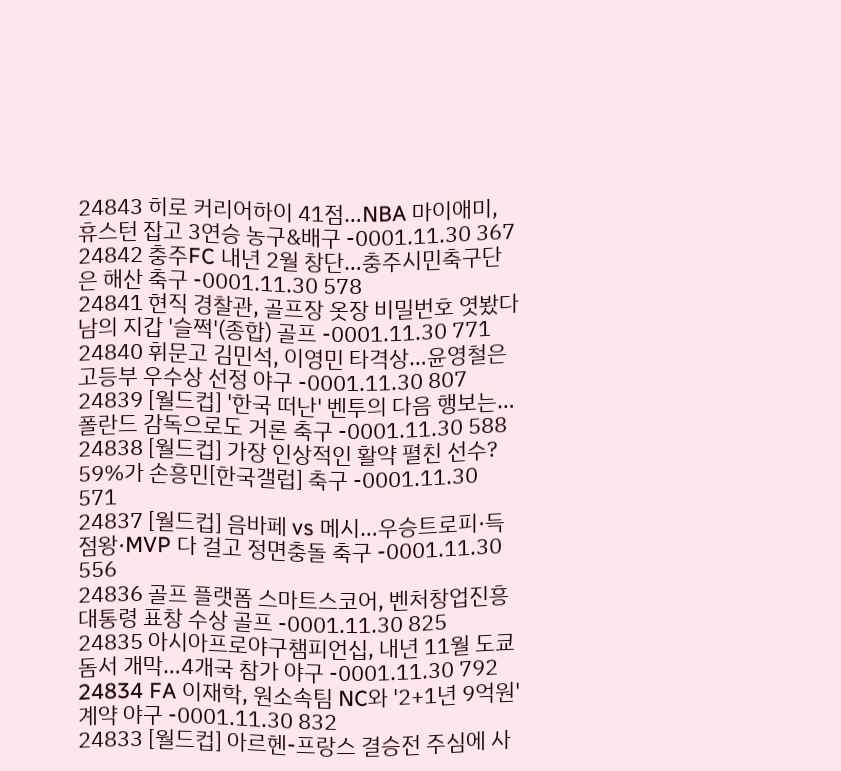24843 히로 커리어하이 41점…NBA 마이애미, 휴스턴 잡고 3연승 농구&배구 -0001.11.30 367
24842 충주FC 내년 2월 창단…충주시민축구단은 해산 축구 -0001.11.30 578
24841 현직 경찰관, 골프장 옷장 비밀번호 엿봤다 남의 지갑 '슬쩍'(종합) 골프 -0001.11.30 771
24840 휘문고 김민석, 이영민 타격상…윤영철은 고등부 우수상 선정 야구 -0001.11.30 807
24839 [월드컵] '한국 떠난' 벤투의 다음 행보는…폴란드 감독으로도 거론 축구 -0001.11.30 588
24838 [월드컵] 가장 인상적인 활약 펼친 선수? 59%가 손흥민[한국갤럽] 축구 -0001.11.30 571
24837 [월드컵] 음바페 vs 메시…우승트로피·득점왕·MVP 다 걸고 정면충돌 축구 -0001.11.30 556
24836 골프 플랫폼 스마트스코어, 벤처창업진흥 대통령 표창 수상 골프 -0001.11.30 825
24835 아시아프로야구챔피언십, 내년 11월 도쿄돔서 개막…4개국 참가 야구 -0001.11.30 792
24834 FA 이재학, 원소속팀 NC와 '2+1년 9억원' 계약 야구 -0001.11.30 832
24833 [월드컵] 아르헨-프랑스 결승전 주심에 사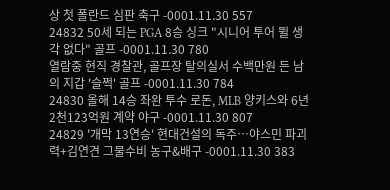상 첫 폴란드 심판 축구 -0001.11.30 557
24832 50세 되는 PGA 8승 싱크 "시니어 투어 뛸 생각 없다" 골프 -0001.11.30 780
열람중 현직 경찰관, 골프장 탈의실서 수백만원 든 남의 지갑 '슬쩍' 골프 -0001.11.30 784
24830 올해 14승 좌완 투수 로돈, MLB 양키스와 6년 2천123억원 계약 야구 -0001.11.30 807
24829 '개막 13연승' 현대건설의 독주…야스민 파괴력+김연견 그물수비 농구&배구 -0001.11.30 383